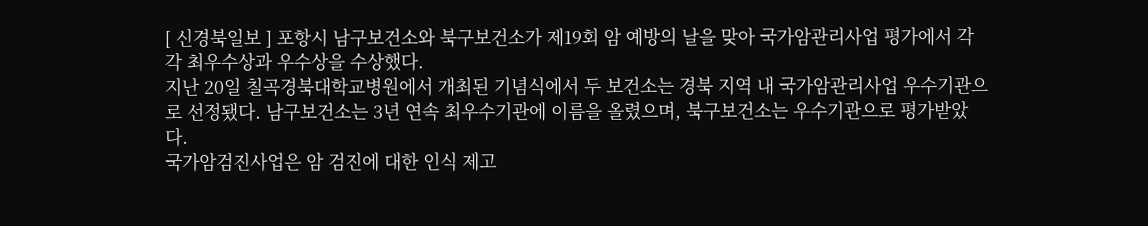[ 신경북일보 ] 포항시 남구보건소와 북구보건소가 제19회 암 예방의 날을 맞아 국가암관리사업 평가에서 각각 최우수상과 우수상을 수상했다.
지난 20일 칠곡경북대학교병원에서 개최된 기념식에서 두 보건소는 경북 지역 내 국가암관리사업 우수기관으로 선정됐다. 남구보건소는 3년 연속 최우수기관에 이름을 올렸으며, 북구보건소는 우수기관으로 평가받았다.
국가암검진사업은 암 검진에 대한 인식 제고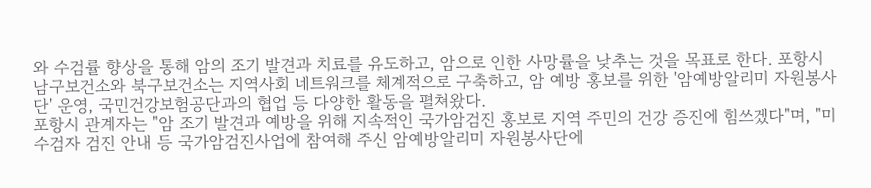와 수검률 향상을 통해 암의 조기 발견과 치료를 유도하고, 암으로 인한 사망률을 낮추는 것을 목표로 한다. 포항시 남구보건소와 북구보건소는 지역사회 네트워크를 체계적으로 구축하고, 암 예방 홍보를 위한 '암예방알리미 자원봉사단' 운영, 국민건강보험공단과의 협업 등 다양한 활동을 펼쳐왔다.
포항시 관계자는 "암 조기 발견과 예방을 위해 지속적인 국가암검진 홍보로 지역 주민의 건강 증진에 힘쓰겠다"며, "미수검자 검진 안내 등 국가암검진사업에 참여해 주신 암예방알리미 자원봉사단에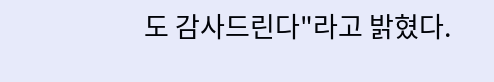도 감사드린다"라고 밝혔다.